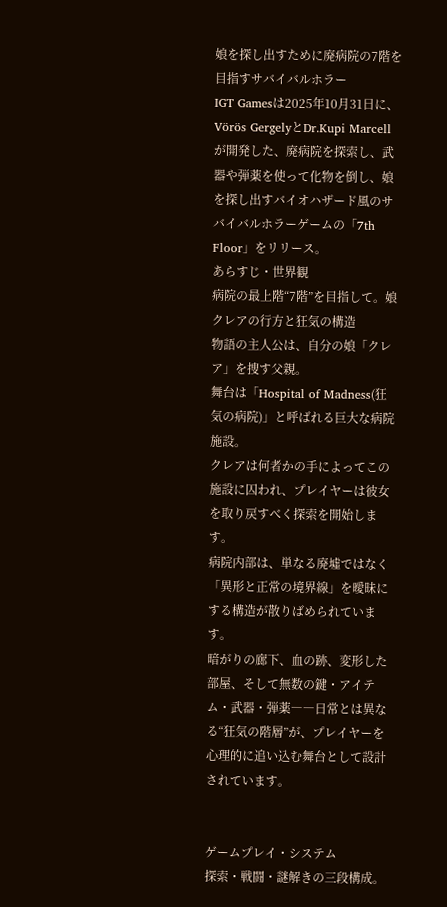娘を探し出すために廃病院の7階を目指すサバイバルホラー
IGT Gamesは2025年10月31日に、Vörös GergelyとDr.Kupi Marcellが開発した、廃病院を探索し、武器や弾薬を使って化物を倒し、娘を探し出すバイオハザード風のサバイバルホラーゲームの「7th Floor」をリリース。
あらすじ・世界観
病院の最上階“7階”を目指して。娘クレアの行方と狂気の構造
物語の主人公は、自分の娘「クレア」を捜す父親。
舞台は「Hospital of Madness(狂気の病院)」と呼ばれる巨大な病院施設。
クレアは何者かの手によってこの施設に囚われ、プレイヤーは彼女を取り戻すべく探索を開始します。
病院内部は、単なる廃墟ではなく「異形と正常の境界線」を曖昧にする構造が散りばめられています。
暗がりの廊下、血の跡、変形した部屋、そして無数の鍵・アイテム・武器・弾薬――日常とは異なる“狂気の階層”が、プレイヤーを心理的に追い込む舞台として設計されています。


ゲームプレイ・システム
探索・戦闘・謎解きの三段構成。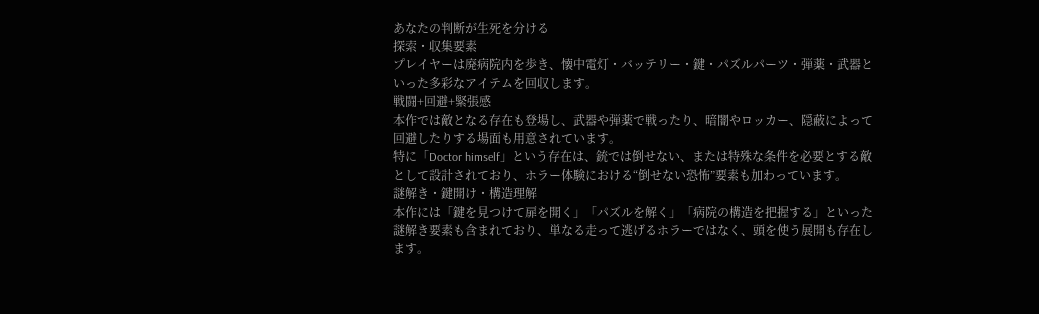あなたの判断が生死を分ける
探索・収集要素
プレイヤーは廃病院内を歩き、懐中電灯・バッテリー・鍵・パズルパーツ・弾薬・武器といった多彩なアイテムを回収します。
戦闘+回避+緊張感
本作では敵となる存在も登場し、武器や弾薬で戦ったり、暗闇やロッカー、隠蔽によって回避したりする場面も用意されています。
特に「Doctor himself」という存在は、銃では倒せない、または特殊な条件を必要とする敵として設計されており、ホラー体験における“倒せない恐怖”要素も加わっています。
謎解き・鍵開け・構造理解
本作には「鍵を見つけて扉を開く」「パズルを解く」「病院の構造を把握する」といった謎解き要素も含まれており、単なる走って逃げるホラーではなく、頭を使う展開も存在します。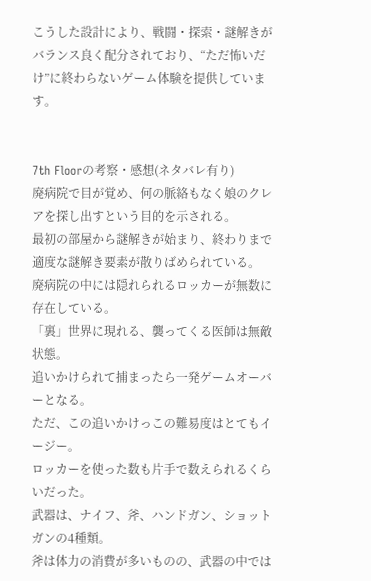こうした設計により、戦闘・探索・謎解きがバランス良く配分されており、“ただ怖いだけ”に終わらないゲーム体験を提供しています。


7th Floorの考察・感想(ネタバレ有り)
廃病院で目が覚め、何の脈絡もなく娘のクレアを探し出すという目的を示される。
最初の部屋から謎解きが始まり、終わりまで適度な謎解き要素が散りばめられている。
廃病院の中には隠れられるロッカーが無数に存在している。
「裏」世界に現れる、襲ってくる医師は無敵状態。
追いかけられて捕まったら一発ゲームオーバーとなる。
ただ、この追いかけっこの難易度はとてもイージー。
ロッカーを使った数も片手で数えられるくらいだった。
武器は、ナイフ、斧、ハンドガン、ショットガンの4種類。
斧は体力の消費が多いものの、武器の中では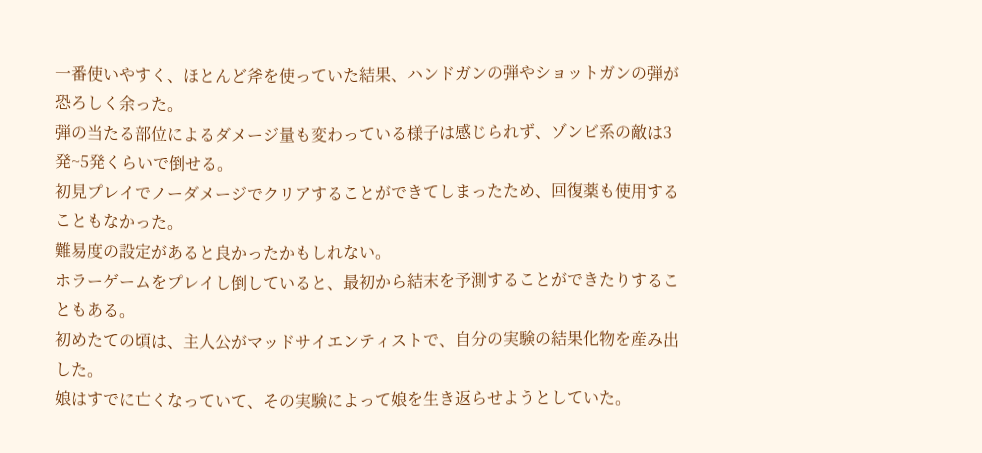一番使いやすく、ほとんど斧を使っていた結果、ハンドガンの弾やショットガンの弾が恐ろしく余った。
弾の当たる部位によるダメージ量も変わっている様子は感じられず、ゾンビ系の敵は3発~5発くらいで倒せる。
初見プレイでノーダメージでクリアすることができてしまったため、回復薬も使用することもなかった。
難易度の設定があると良かったかもしれない。
ホラーゲームをプレイし倒していると、最初から結末を予測することができたりすることもある。
初めたての頃は、主人公がマッドサイエンティストで、自分の実験の結果化物を産み出した。
娘はすでに亡くなっていて、その実験によって娘を生き返らせようとしていた。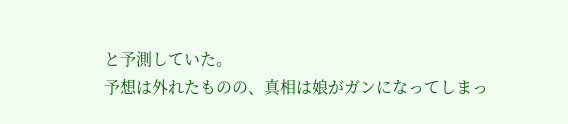と予測していた。
予想は外れたものの、真相は娘がガンになってしまっ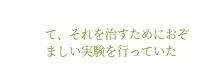て、それを治すためにおぞましい実験を行っていた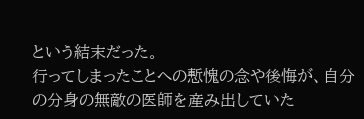という結末だった。
行ってしまったことへの慙愧の念や後悔が、自分の分身の無敵の医師を産み出していた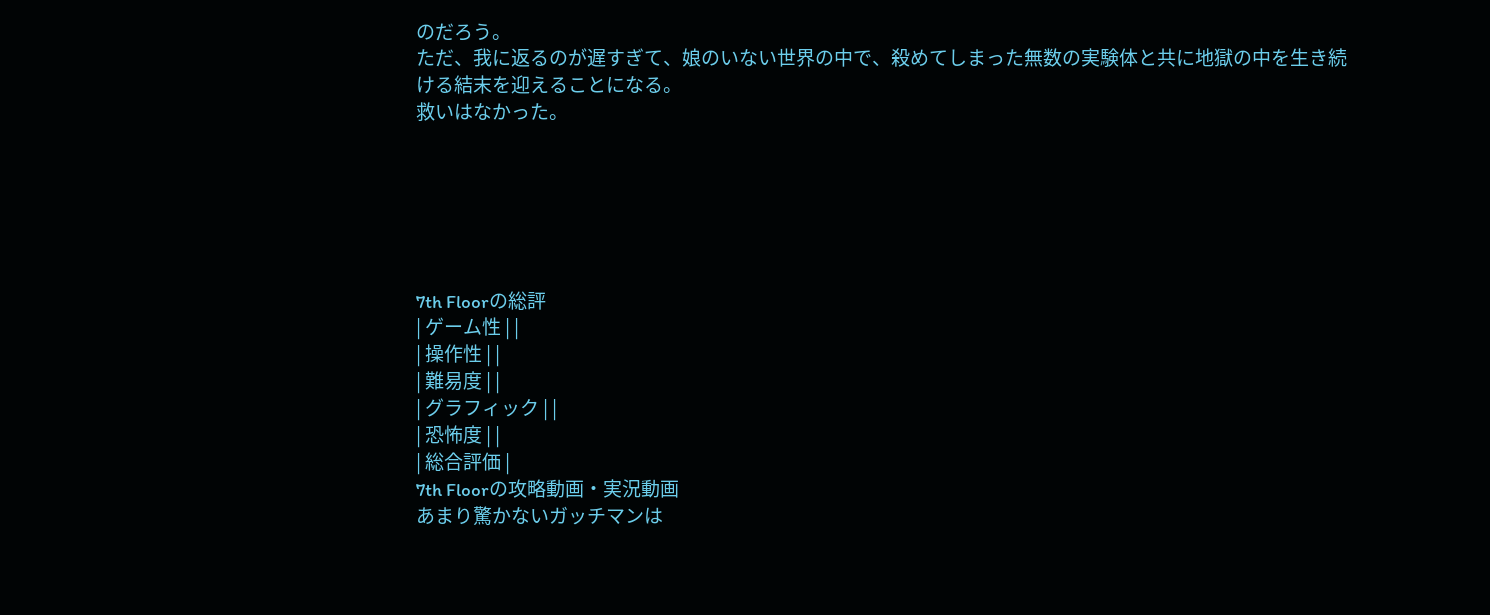のだろう。
ただ、我に返るのが遅すぎて、娘のいない世界の中で、殺めてしまった無数の実験体と共に地獄の中を生き続ける結末を迎えることになる。
救いはなかった。






7th Floorの総評
| ゲーム性 | |
| 操作性 | |
| 難易度 | |
| グラフィック | |
| 恐怖度 | |
| 総合評価 |
7th Floorの攻略動画・実況動画
あまり驚かないガッチマンは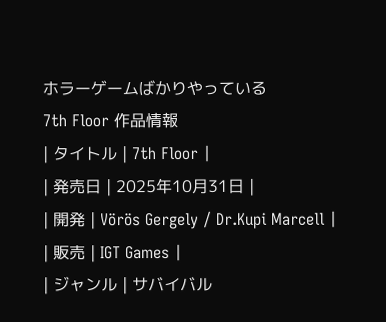ホラーゲームばかりやっている
7th Floor 作品情報
| タイトル | 7th Floor |
| 発売日 | 2025年10月31日 |
| 開発 | Vörös Gergely / Dr.Kupi Marcell |
| 販売 | IGT Games |
| ジャンル | サバイバル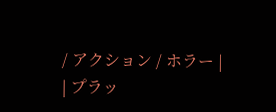/ アクション / ホラー |
| プラッ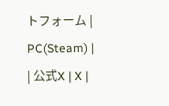トフォーム | PC(Steam) |
| 公式X | X |